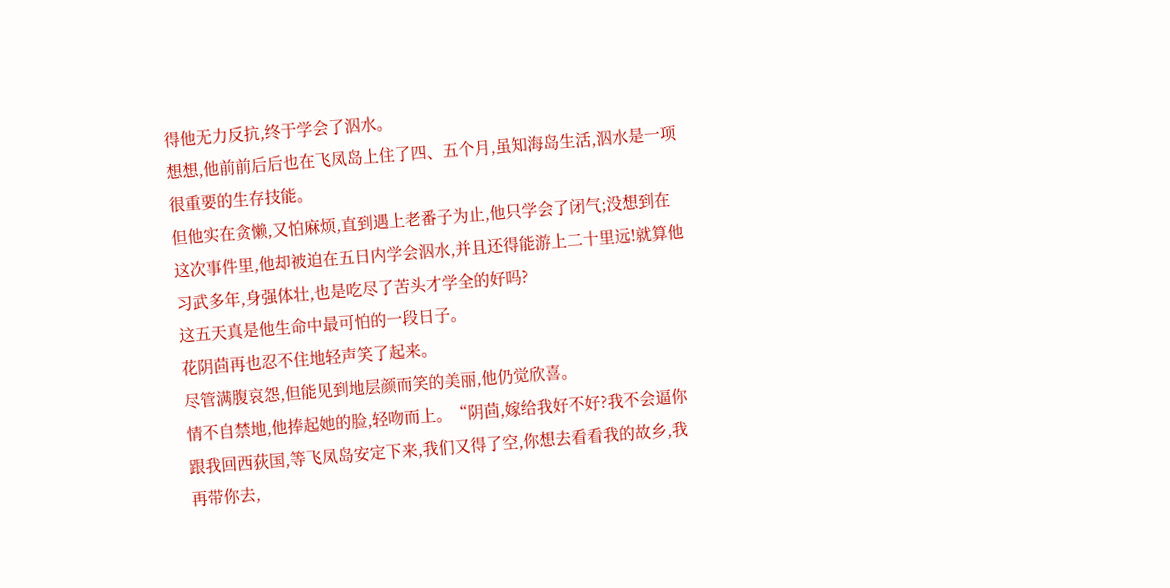得他无力反抗,终于学会了泅水。
想想,他前前后后也在飞凤岛上住了四、五个月,虽知海岛生活,泅水是一项很重要的生存技能。
但他实在贪懒,又怕麻烦,直到遇上老番子为止,他只学会了闭气;没想到在这次事件里,他却被迫在五日内学会泅水,并且还得能游上二十里远!就算他习武多年,身强体壮,也是吃尽了苦头才学全的好吗?
这五天真是他生命中最可怕的一段日子。
花阴茴再也忍不住地轻声笑了起来。
尽管满腹哀怨,但能见到地层颜而笑的美丽,他仍觉欣喜。
情不自禁地,他捧起她的脸,轻吻而上。“阴茴,嫁给我好不好?我不会逼你跟我回西荻国,等飞凤岛安定下来,我们又得了空,你想去看看我的故乡,我再带你去,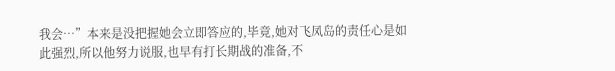我会…”本来是没把握她会立即答应的,毕竟,她对飞凤岛的责任心是如此强烈,所以他努力说服,也早有打长期战的准备,不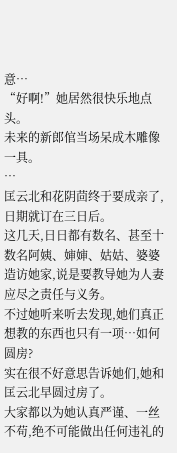意…
“好啊!”她居然很快乐地点头。
未来的新郎倌当场呆成木雕像一具。
…
匡云北和花阴茴终于要成亲了,日期就订在三日后。
这几天,日日都有数名、甚至十数名阿姨、婶婶、姑姑、婆婆造访她家,说是要教导她为人妻应尽之责任与义务。
不过她听来听去发现,她们真正想教的东西也只有一项…如何圆房?
实在很不好意思告诉她们,她和匡云北早圆过房了。
大家都以为她认真严谨、一丝不苟,绝不可能做出任何违礼的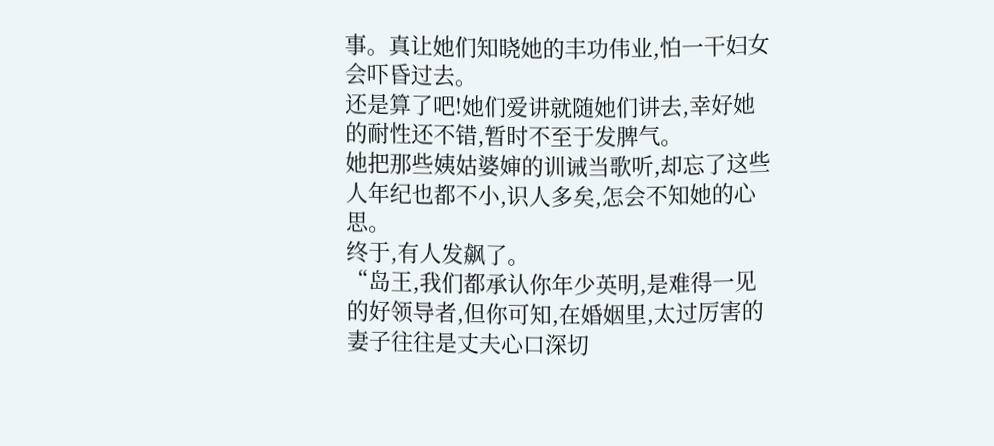事。真让她们知晓她的丰功伟业,怕一干妇女会吓昏过去。
还是算了吧!她们爱讲就随她们讲去,幸好她的耐性还不错,暂时不至于发脾气。
她把那些姨姑婆婶的训诫当歌听,却忘了这些人年纪也都不小,识人多矣,怎会不知她的心思。
终于,有人发飙了。
“岛王,我们都承认你年少英明,是难得一见的好领导者,但你可知,在婚姻里,太过厉害的妻子往往是丈夫心口深切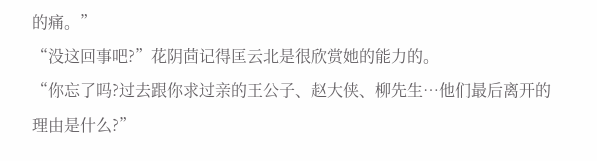的痛。”
“没这回事吧?”花阴茴记得匡云北是很欣赏她的能力的。
“你忘了吗?过去跟你求过亲的王公子、赵大侠、柳先生…他们最后离开的理由是什么?”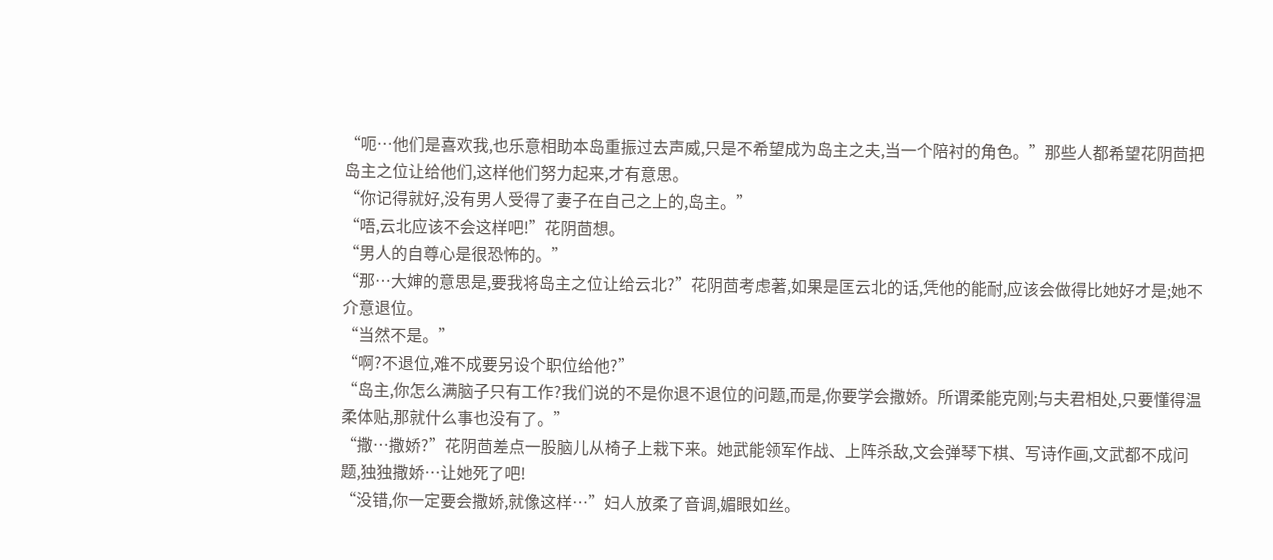“呃…他们是喜欢我,也乐意相助本岛重振过去声威,只是不希望成为岛主之夫,当一个陪衬的角色。”那些人都希望花阴茴把岛主之位让给他们,这样他们努力起来,才有意思。
“你记得就好,没有男人受得了妻子在自己之上的,岛主。”
“唔,云北应该不会这样吧!”花阴茴想。
“男人的自尊心是很恐怖的。”
“那…大婶的意思是,要我将岛主之位让给云北?”花阴茴考虑著,如果是匡云北的话,凭他的能耐,应该会做得比她好才是;她不介意退位。
“当然不是。”
“啊?不退位,难不成要另设个职位给他?”
“岛主,你怎么满脑子只有工作?我们说的不是你退不退位的问题,而是,你要学会撒娇。所谓柔能克刚;与夫君相处,只要懂得温柔体贴,那就什么事也没有了。”
“撒…撒娇?”花阴茴差点一股脑儿从椅子上栽下来。她武能领军作战、上阵杀敌,文会弹琴下棋、写诗作画,文武都不成问题,独独撒娇…让她死了吧!
“没错,你一定要会撒娇,就像这样…”妇人放柔了音调,媚眼如丝。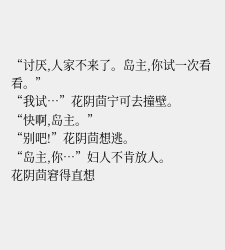“讨厌,人家不来了。岛主,你试一次看看。”
“我试…”花阴茴宁可去撞壁。
“快啊,岛主。”
“别吧!”花阴茴想逃。
“岛主,你…”妇人不肯放人。
花阴茴窘得直想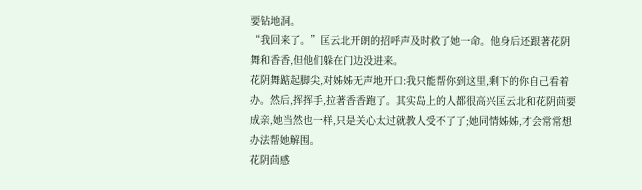要钻地洞。
“我回来了。”匡云北开朗的招呼声及时救了她一命。他身后还跟著花阴舞和香香,但他们躲在门边没进来。
花阴舞踮起脚尖,对姊姊无声地开口:我只能帮你到这里,剩下的你自己看着办。然后,挥挥手,拉著香香跑了。其实岛上的人都很高兴匡云北和花阴茴要成亲,她当然也一样,只是关心太过就教人受不了了;她同情姊姊,才会常常想办法帮她解围。
花阴茴感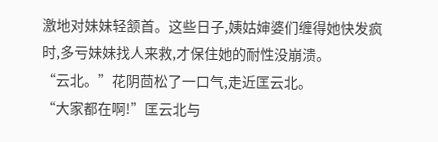激地对妹妹轻颔首。这些日子,姨姑婶婆们缠得她快发疯时,多亏妹妹找人来救,才保住她的耐性没崩溃。
“云北。”花阴茴松了一口气,走近匡云北。
“大家都在啊!”匡云北与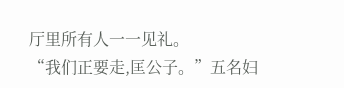厅里所有人一一见礼。
“我们正要走,匡公子。”五名妇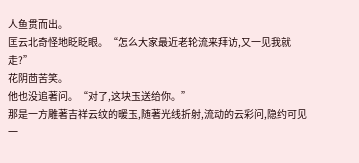人鱼贯而出。
匡云北奇怪地眨眨眼。“怎么大家最近老轮流来拜访,又一见我就走?”
花阴茴苦笑。
他也没追著问。“对了,这块玉送给你。”
那是一方雕著吉祥云纹的暖玉,随著光线折射,流动的云彩问,隐约可见一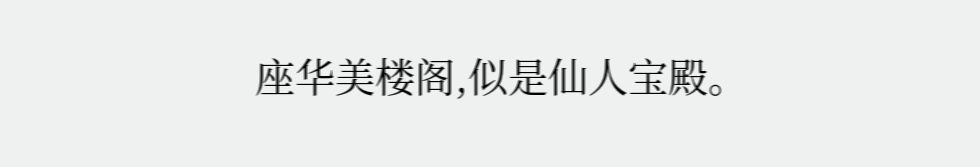座华美楼阁,似是仙人宝殿。